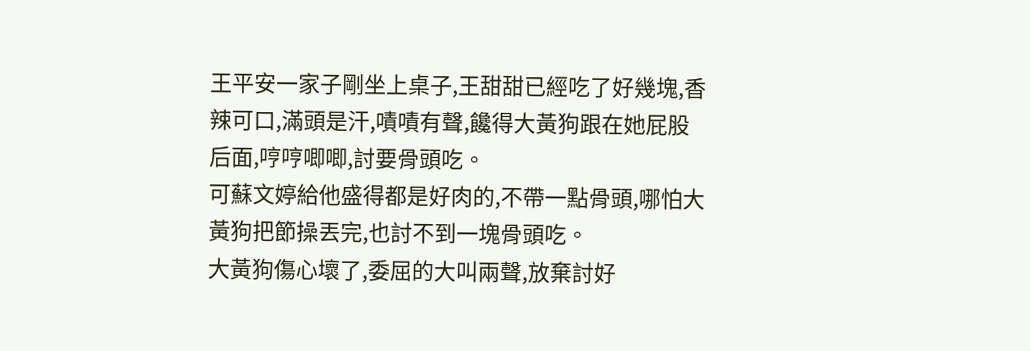王平安一家子剛坐上桌子,王甜甜已經吃了好幾塊,香辣可口,滿頭是汗,嘖嘖有聲,饞得大黃狗跟在她屁股后面,哼哼唧唧,討要骨頭吃。
可蘇文婷給他盛得都是好肉的,不帶一點骨頭,哪怕大黃狗把節操丟完,也討不到一塊骨頭吃。
大黃狗傷心壞了,委屈的大叫兩聲,放棄討好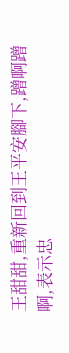王甜甜,重新回到王平安腳下,蹭啊蹭啊,表示忠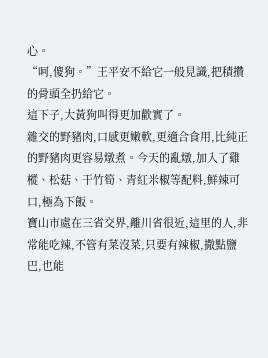心。
“呵,傻狗。”王平安不給它一般見識,把積攢的骨頭全扔給它。
這下子,大黃狗叫得更加歡實了。
雜交的野豬肉,口感更嫩軟,更適合食用,比純正的野豬肉更容易燉煮。今天的亂燉,加入了雞樅、松菇、干竹筍、青紅米椒等配料,鮮辣可口,極為下飯。
寶山市處在三省交界,離川省很近,這里的人,非常能吃辣,不管有菜沒菜,只要有辣椒,撒點鹽巴,也能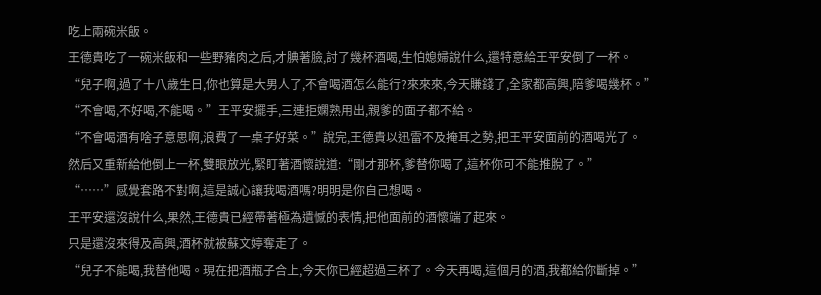吃上兩碗米飯。
王德貴吃了一碗米飯和一些野豬肉之后,才腆著臉,討了幾杯酒喝,生怕媳婦說什么,還特意給王平安倒了一杯。
“兒子啊,過了十八歲生日,你也算是大男人了,不會喝酒怎么能行?來來來,今天賺錢了,全家都高興,陪爹喝幾杯。”
“不會喝,不好喝,不能喝。”王平安擺手,三連拒嫻熟用出,親爹的面子都不給。
“不會喝酒有啥子意思啊,浪費了一桌子好菜。”說完,王德貴以迅雷不及掩耳之勢,把王平安面前的酒喝光了。
然后又重新給他倒上一杯,雙眼放光,緊盯著酒懷說道:“剛才那杯,爹替你喝了,這杯你可不能推脫了。”
“……”感覺套路不對啊,這是誠心讓我喝酒嗎?明明是你自己想喝。
王平安還沒說什么,果然,王德貴已經帶著極為遺憾的表情,把他面前的酒懷端了起來。
只是還沒來得及高興,酒杯就被蘇文婷奪走了。
“兒子不能喝,我替他喝。現在把酒瓶子合上,今天你已經超過三杯了。今天再喝,這個月的酒,我都給你斷掉。”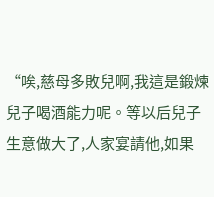“唉,慈母多敗兒啊,我這是鍛煉兒子喝酒能力呢。等以后兒子生意做大了,人家宴請他,如果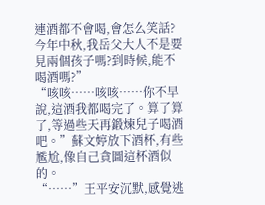連酒都不會喝,會怎么笑話?今年中秋,我岳父大人不是要見兩個孩子嗎?到時候,能不喝酒嗎?”
“咳咳……咳咳……你不早說,這酒我都喝完了。算了算了,等過些天再鍛煉兒子喝酒吧。”蘇文婷放下酒杯,有些尷尬,像自己貪圖這杯酒似的。
“……”王平安沉默,感覺逃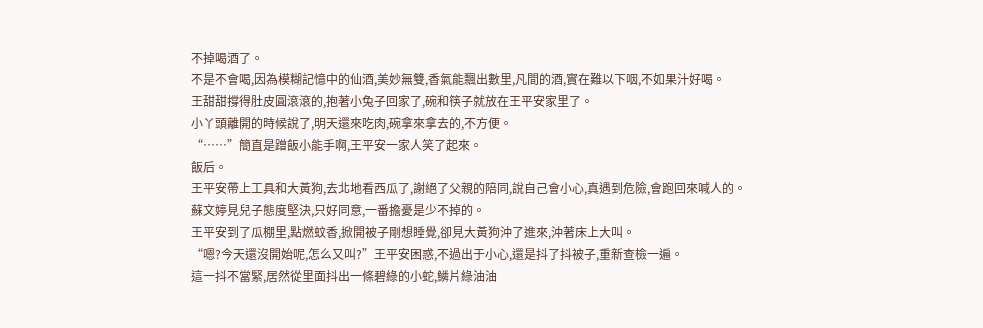不掉喝酒了。
不是不會喝,因為模糊記憶中的仙酒,美妙無雙,香氣能飄出數里,凡間的酒,實在難以下咽,不如果汁好喝。
王甜甜撐得肚皮圓滾滾的,抱著小兔子回家了,碗和筷子就放在王平安家里了。
小丫頭離開的時候說了,明天還來吃肉,碗拿來拿去的,不方便。
“……”簡直是蹭飯小能手啊,王平安一家人笑了起來。
飯后。
王平安帶上工具和大黃狗,去北地看西瓜了,謝絕了父親的陪同,說自己會小心,真遇到危險,會跑回來喊人的。
蘇文婷見兒子態度堅決,只好同意,一番擔憂是少不掉的。
王平安到了瓜棚里,點燃蚊香,掀開被子剛想睡覺,卻見大黃狗沖了進來,沖著床上大叫。
“嗯?今天還沒開始呢,怎么又叫?”王平安困惑,不過出于小心,還是抖了抖被子,重新查檢一遍。
這一抖不當緊,居然從里面抖出一條碧綠的小蛇,鱗片綠油油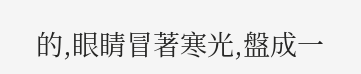的,眼睛冒著寒光,盤成一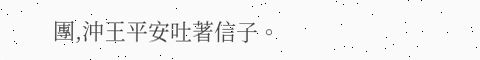團,沖王平安吐著信子。